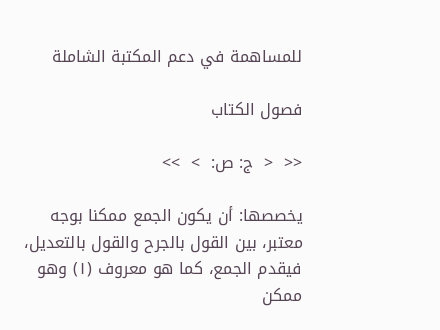للمساهمة في دعم المكتبة الشاملة

فصول الكتاب

<<  <  ج: ص:  >  >>

يخصصها: أن يكون الجمع ممكنا بوجه معتبر، بين القول بالجرح والقول بالتعديل، فيقدم الجمع، كما هو معروف (١) وهو ممكن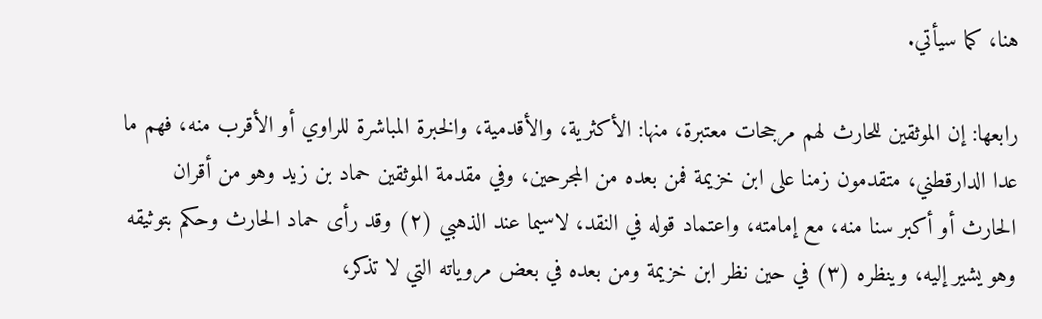هنا، كما سيأتي.

رابعها: إن الموثقين للحارث لهم مرجحات معتبرة، منها: الأكثرية، والأقدمية، والخبرة المباشرة للراوي أو الأقرب منه، فهم ما عدا الدارقطني، متقدمون زمنا على ابن خزيمة فمن بعده من المجرحين، وفي مقدمة الموثقين حماد بن زيد وهو من أقران الحارث أو أكبر سنا منه، مع إمامته، واعتماد قوله في النقد، لاسيما عند الذهبي (٢) وقد رأى حماد الحارث وحكم بتوثيقه وهو يشير إليه، وينظره (٣) في حين نظر ابن خزيمة ومن بعده في بعض مروياته التي لا تذكر،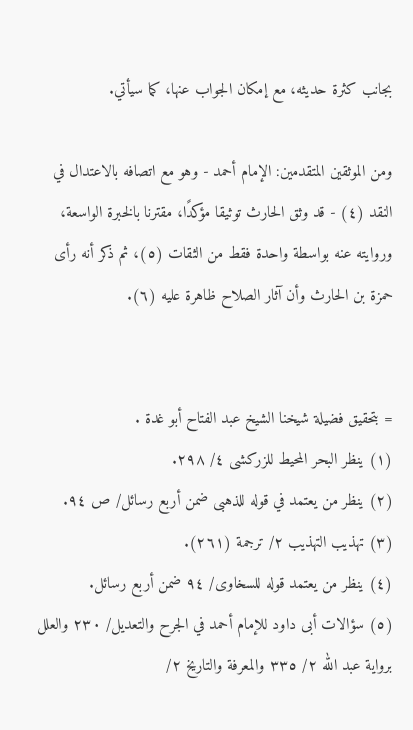بجانب كثرة حديثه، مع إمكان الجواب عنها، كما سيأتي.

ومن الموثقين المتقدمين: الإمام أحمد - وهو مع اتصافه بالاعتدال في النقد (٤) - قد وثق الحارث توثيقا مؤكدًا، مقترنا بالخبرة الواسعة، وروايته عنه بواسطة واحدة فقط من الثقات (٥)، ثم ذكر أنه رأى حمزة بن الحارث وأن آثار الصلاح ظاهرة عليه (٦).


= بتحقيق فضيلة شيخنا الشيخ عبد الفتاح أبو غدة .
(١) ينظر البحر المحيط للزركشى ٤/ ٢٩٨.
(٢) ينظر من يعتمد في قوله للذهبى ضمن أربع رسائل/ ص ٩٤.
(٣) تهذيب التهذيب ٢/ ترجمة (٢٦١).
(٤) ينظر من يعتمد قوله للسخاوى/ ٩٤ ضمن أربع رسائل.
(٥) سؤالات أبى داود للإمام أحمد في الجرح والتعديل/ ٢٣٠ والعلل برواية عبد الله ٢/ ٣٣٥ والمعرفة والتاريخ ٢/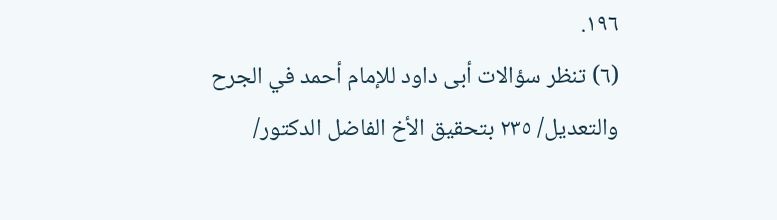١٩٦.
(٦) تنظر سؤالات أبى داود للإمام أحمد في الجرح والتعديل/ ٢٣٥ بتحقيق الأخ الفاضل الدكتور/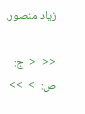زياد منصور.

<<  <  ج: ص:  >  >>